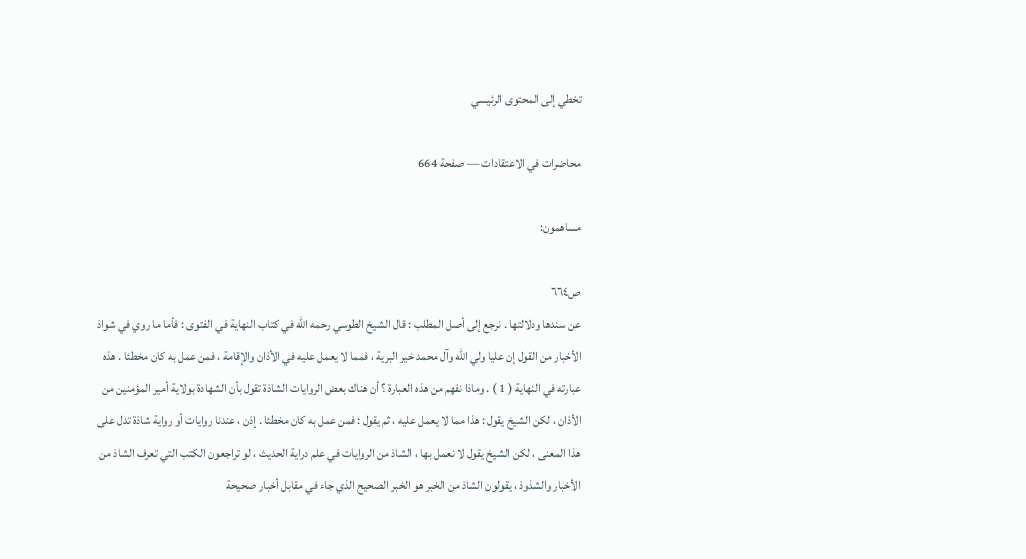تخطي إلى المحتوى الرئيسي

محاضرات في الاعتقادات — صفحة 664

مساهمون:

ص٦٦٤
عن سندها ودلالتها . نرجع إلى أصل المطلب : قال الشيخ الطوسي رحمه الله في كتاب النهاية في الفتوى : فأما ما روي في شواذ الأخبار من القول إن عليا ولي الله وآل محمد خير البرية ، فمما لا يعمل عليه في الأذان والإقامة ، فمن عمل به كان مخطئا . هذه عبارته في النهاية ( 1 ) . وماذا نفهم من هذه العبارة ؟ أن هناك بعض الروايات الشاذة تقول بأن الشهادة بولاية أمير المؤمنين من الأذان ، لكن الشيخ يقول : هذا مما لا يعمل عليه ، ثم يقول : فمن عمل به كان مخطئا . إذن ، عندنا روايات أو رواية شاذة تدل على هذا المعنى ، لكن الشيخ يقول لا نعمل بها ، الشاذ من الروايات في علم دراية الحديث ، لو تراجعون الكتب التي تعرف الشاذ من الأخبار والشذوذ ، يقولون الشاذ من الخبر هو الخبر الصحيح الذي جاء في مقابل أخبار صحيحة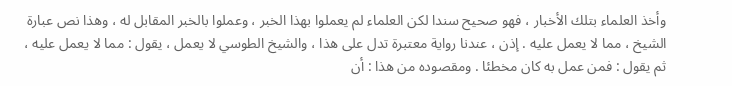وأخذ العلماء بتلك الأخبار ، فهو صحيح سندا لكن العلماء لم يعملوا بهذا الخبر ، وعملوا بالخبر المقابل له ، وهذا نص عبارة الشيخ ، مما لا يعمل عليه . إذن ، عندنا رواية معتبرة تدل على هذا ، والشيخ الطوسي لا يعمل ، يقول : مما لا يعمل عليه ، ثم يقول : فمن عمل به كان مخطئا . ومقصوده من هذا : أن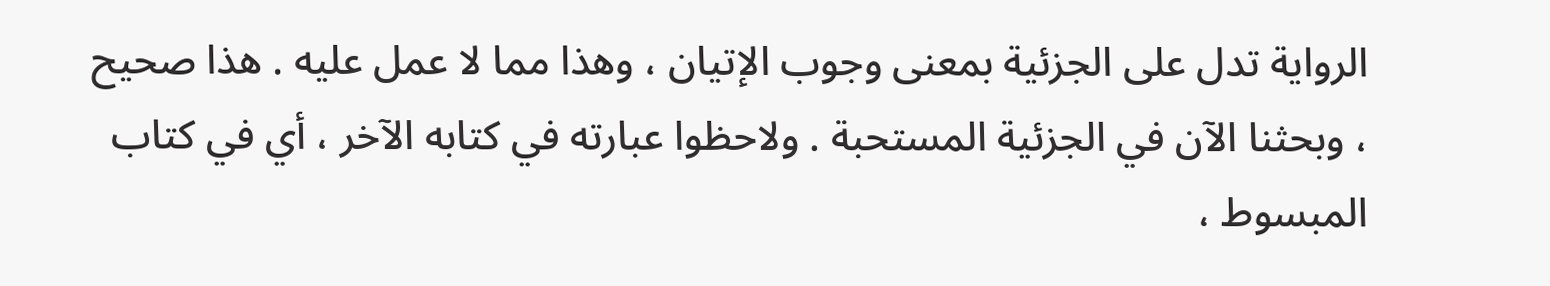الرواية تدل على الجزئية بمعنى وجوب الإتيان ، وهذا مما لا عمل عليه . هذا صحيح ، وبحثنا الآن في الجزئية المستحبة . ولاحظوا عبارته في كتابه الآخر ، أي في كتاب المبسوط ،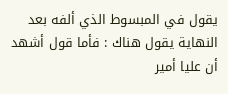يقول في المبسوط الذي ألفه بعد النهاية يقول هناك : فأما قول أشهد أن عليا أمير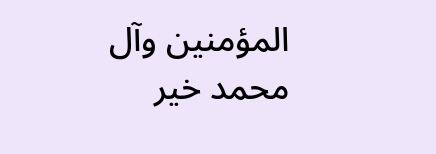المؤمنين وآل محمد خير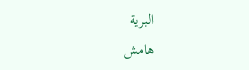البرية
هامش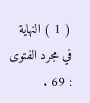( 1 ) النهاية في مجرد الفتوى : 69 .